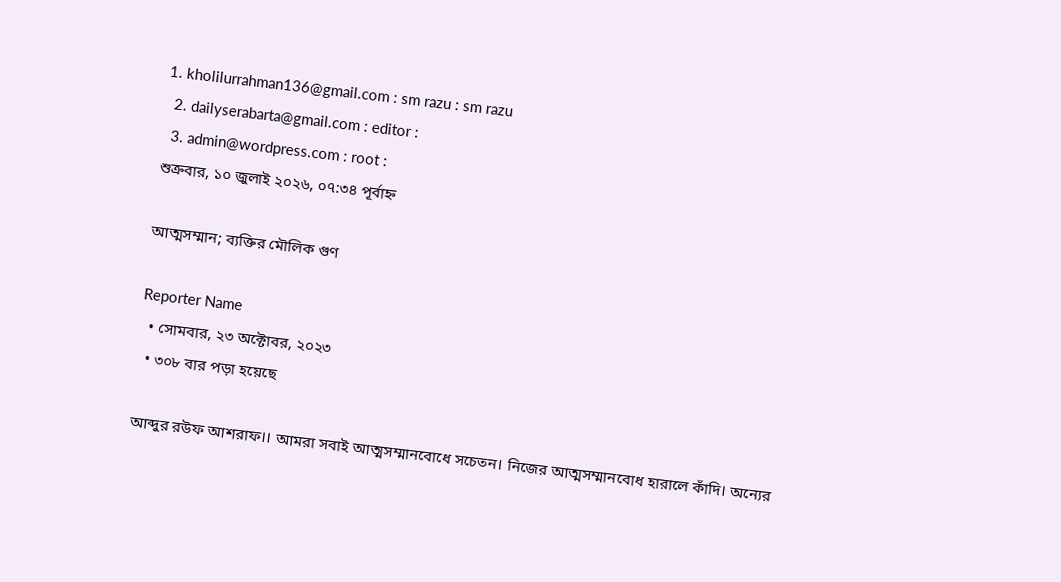1. kholilurrahman136@gmail.com : sm razu : sm razu
  2. dailyserabarta@gmail.com : editor :
  3. admin@wordpress.com : root :
শুক্রবার, ১০ জুলাই ২০২৬, ০৭:৩৪ পূর্বাহ্ন

আত্মসম্মান; ব্যক্তির মৌলিক গুণ

Reporter Name
  • সোমবার, ২৩ অক্টোবর, ২০২৩
  • ৩০৮ বার পড়া হয়েছে

আব্দুর রউফ আশরাফ।। আমরা সবাই আত্মসম্মানবোধে সচেতন। নিজের আত্মসম্মানবোধ হারালে কাঁদি। অন্যের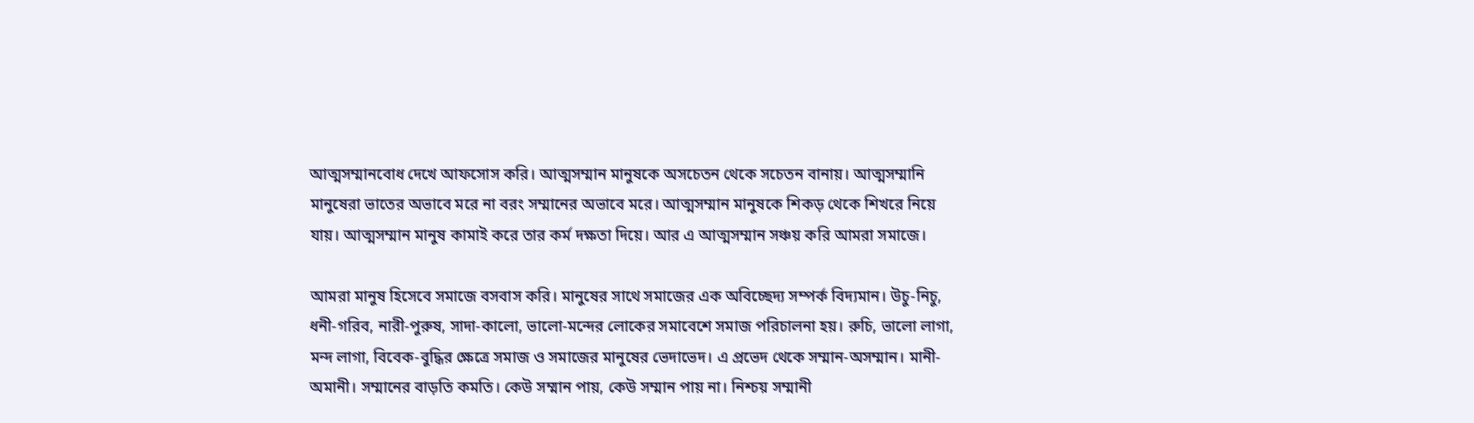আত্মসম্মানবোধ দেখে আফসোস করি। আত্মসম্মান মানুষকে অসচেতন থেকে সচেতন বানায়। আত্মসম্মানি মানুষেরা ভাতের অভাবে মরে না বরং সম্মানের অভাবে মরে। আত্মসম্মান মানুষকে শিকড় থেকে শিখরে নিয়ে যায়। আত্মসম্মান মানুষ কামাই করে তার কর্ম দক্ষতা দিয়ে। আর এ আত্মসম্মান সঞ্চয় করি আমরা সমাজে।

আমরা মানুষ হিসেবে সমাজে বসবাস করি। মানুষের সাথে সমাজের এক অবিচ্ছেদ্য সম্পর্ক বিদ্যমান। উচু-নিচু, ধনী-গরিব, নারী-পুরুষ, সাদা-কালো, ভালো-মন্দের লোকের সমাবেশে সমাজ পরিচালনা হয়। রুচি, ভালো লাগা, মন্দ লাগা, বিবেক-বুদ্ধির ক্ষেত্রে সমাজ ও সমাজের মানুষের ভেদাভেদ। এ প্রভেদ থেকে সম্মান-অসম্মান। মানী-অমানী। সম্মানের বাড়তি কমতি। কেউ সম্মান পায়, কেউ সম্মান পায় না। নিশ্চয় সম্মানী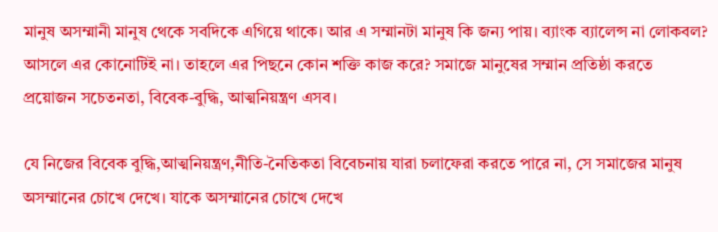মানুষ অসম্মানী মানুষ থেকে সবদিকে এগিয়ে থাকে। আর এ সম্মানটা মানুষ কি জন্য পায়। ব্যাংক ব্যালেন্স না লোকবল? আসলে এর কোনোটিই না। তাহলে এর পিছনে কোন শক্তি কাজ করে? সমাজে মানুষের সম্মান প্রতিষ্ঠা করতে প্রয়োজন সচেতনতা, বিবেক-বুদ্ধি, আত্মনিয়ন্ত্রণ এসব।

যে নিজের বিবেক বুদ্ধি,আত্মনিয়ন্ত্রণ,নীতি-নৈতিকতা বিবেচনায় যারা চলাফেরা করতে পারে না, সে সমাজের মানুষ অসম্মানের চোখে দেখে। যাকে অসম্মানের চোখে দেখে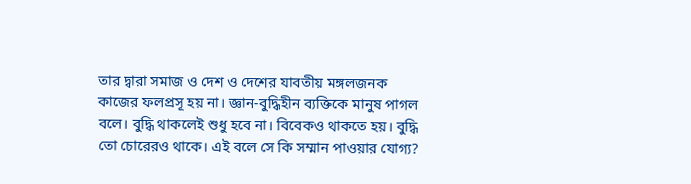তার দ্বারা সমাজ ও দেশ ও দেশের যাবতীয় মঙ্গলজনক কাজের ফলপ্রসূ হয় না। জ্ঞান-বুদ্ধিহীন ব্যক্তিকে মানুষ পাগল বলে। বুদ্ধি থাকলেই শুধু হবে না। বিবেকও থাকতে হয়। বুদ্ধি তো চোরেরও থাকে। এই বলে সে কি সম্মান পাওয়ার যোগ্য?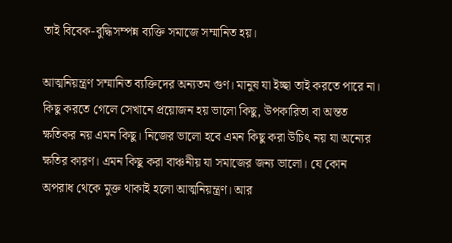তাই বিবেক-বুদ্ধিসম্পন্ন ব্যক্তি সমাজে সম্মানিত হয়।

আত্মনিয়ন্ত্রণ সম্মানিত ব্যক্তিদের অন্যতম গুণ। মানুষ যা ইচ্ছা তাই করতে পারে না। কিছু করতে গেলে সেখানে প্রয়োজন হয় ভালো কিছু, উপকারিতা বা অন্তত ক্ষতিকর নয় এমন কিছু। নিজের ভালো হবে এমন কিছু করা উচিৎ নয় যা অন্যের ক্ষতির কারণ। এমন কিছু করা বাঞ্চনীয় যা সমাজের জন্য ভালো। যে কোন অপরাধ থেকে মুক্ত থাকাই হলো আত্মনিয়ন্ত্রণ। আর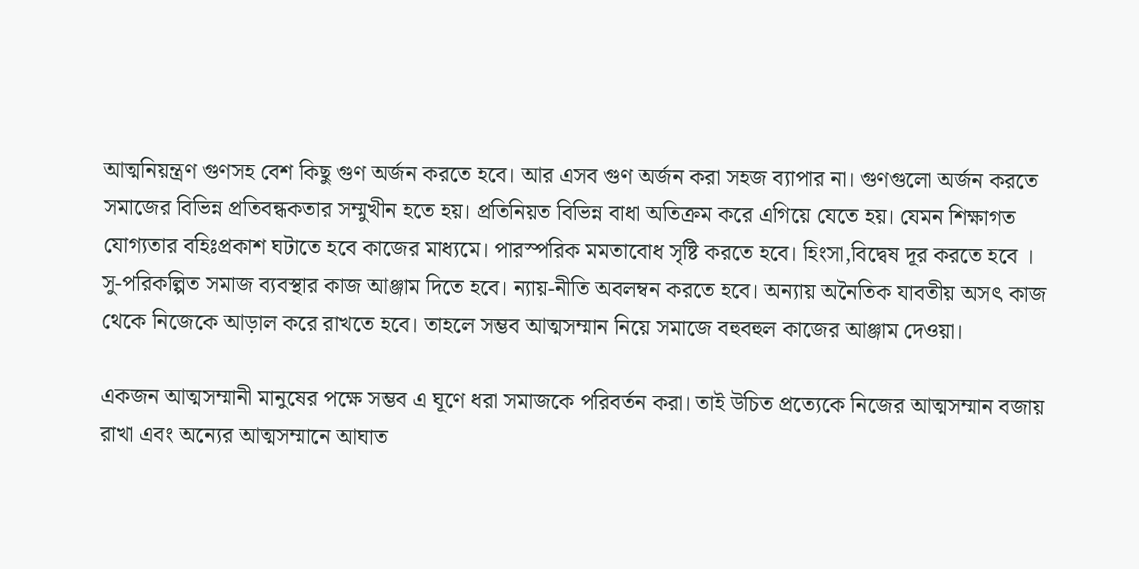আত্মনিয়ন্ত্রণ গুণসহ বেশ কিছু গুণ অর্জন করতে হবে। আর এসব গুণ অর্জন করা সহজ ব্যাপার না। গুণগুলো অর্জন করতে সমাজের বিভিন্ন প্রতিবন্ধকতার সম্মুখীন হতে হয়। প্রতিনিয়ত বিভিন্ন বাধা অতিক্রম করে এগিয়ে যেতে হয়। যেমন শিক্ষাগত যোগ্যতার বহিঃপ্রকাশ ঘটাতে হবে কাজের মাধ্যমে। পারস্পরিক মমতাবোধ সৃষ্টি করতে হবে। হিংসা,বিদ্বেষ দূর করতে হবে । সু-পরিকল্পিত সমাজ ব্যবস্থার কাজ আঞ্জাম দিতে হবে। ন্যায়-নীতি অবলম্বন করতে হবে। অন্যায় অনৈতিক যাবতীয় অসৎ কাজ থেকে নিজেকে আড়াল করে রাখতে হবে। তাহলে সম্ভব আত্মসম্মান নিয়ে সমাজে বহুবহুল কাজের আঞ্জাম দেওয়া।

একজন আত্মসম্মানী মানুষের পক্ষে সম্ভব এ ঘূণে ধরা সমাজকে পরিবর্তন করা। তাই উচিত প্রত্যেকে নিজের আত্মসম্মান বজায় রাখা এবং অন্যের আত্মসম্মানে আঘাত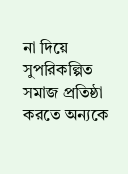না দিয়ে সুপরিকল্পিত সমাজ প্রতিষ্ঠা করতে অন্যকে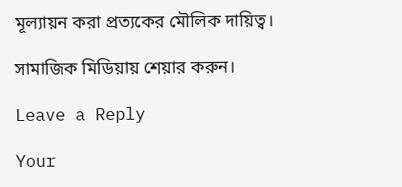মূল্যায়ন করা প্রত্যকের মৌলিক দায়িত্ব।

সামাজিক মিডিয়ায় শেয়ার করুন।

Leave a Reply

Your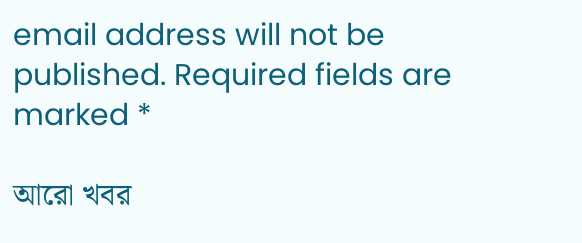email address will not be published. Required fields are marked *

আরো খবর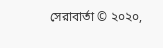সেরাবার্তা © ২০২০,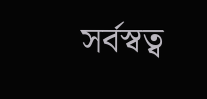সর্বস্বত্ব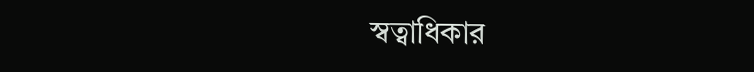স্বত্বাধিকার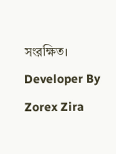সংরক্ষিত।
Developer By Zorex Zira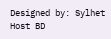Designed by: Sylhet Host BD